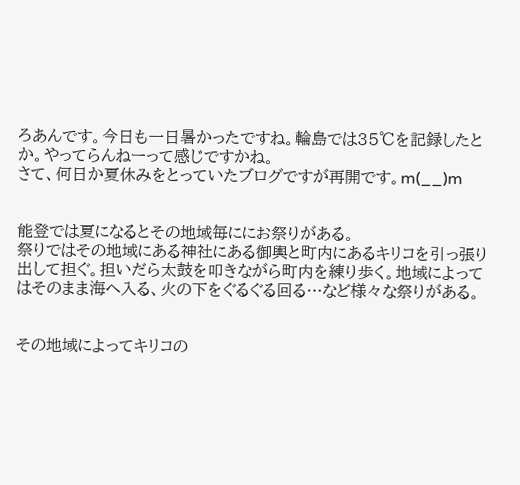ろあんです。今日も一日暑かったですね。輪島では35℃を記録したと
か。やってらんねーって感じですかね。
さて、何日か夏休みをとっていたブログですが再開です。m(__)m


能登では夏になるとその地域毎ににお祭りがある。
祭りではその地域にある神社にある御輿と町内にあるキリコを引っ張り
出して担ぐ。担いだら太鼓を叩きながら町内を練り歩く。地域によって
はそのまま海へ入る、火の下をぐるぐる回る…など様々な祭りがある。


その地域によってキリコの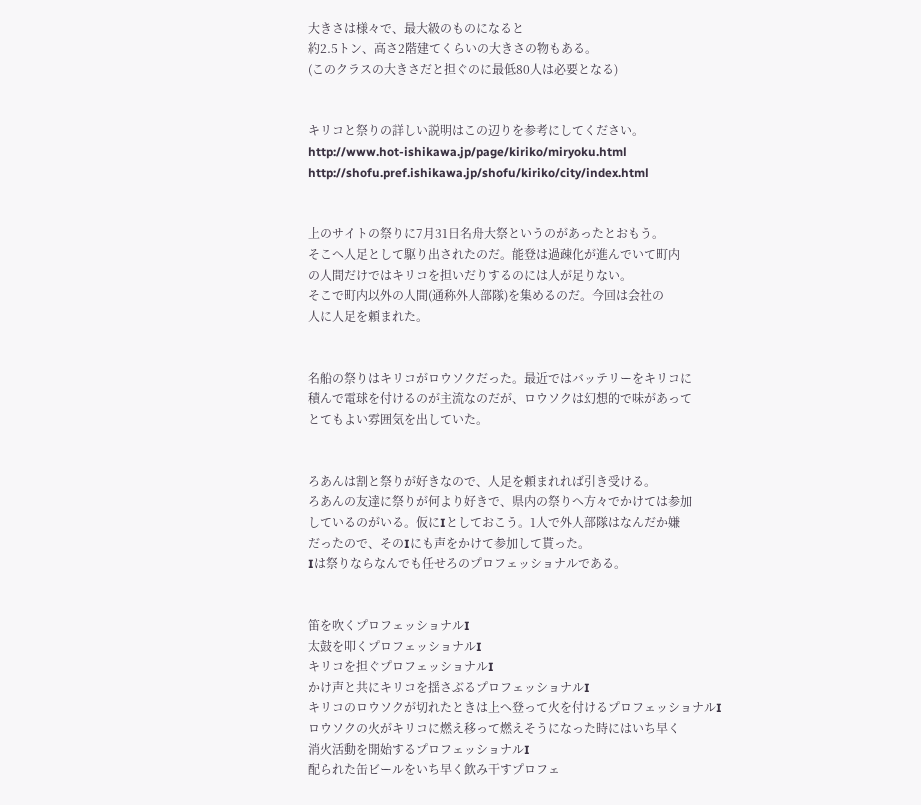大きさは様々で、最大級のものになると
約2.5トン、高さ2階建てくらいの大きさの物もある。
(このクラスの大きさだと担ぐのに最低80人は必要となる)


キリコと祭りの詳しい説明はこの辺りを参考にしてください。
http://www.hot-ishikawa.jp/page/kiriko/miryoku.html
http://shofu.pref.ishikawa.jp/shofu/kiriko/city/index.html


上のサイトの祭りに7月31日名舟大祭というのがあったとおもう。
そこへ人足として駆り出されたのだ。能登は過疎化が進んでいて町内
の人間だけではキリコを担いだりするのには人が足りない。
そこで町内以外の人間(通称外人部隊)を集めるのだ。今回は会社の
人に人足を頼まれた。


名船の祭りはキリコがロウソクだった。最近ではバッテリーをキリコに
積んで電球を付けるのが主流なのだが、ロウソクは幻想的で味があって
とてもよい雰囲気を出していた。


ろあんは割と祭りが好きなので、人足を頼まれれば引き受ける。
ろあんの友達に祭りが何より好きで、県内の祭りへ方々でかけては参加
しているのがいる。仮にIとしておこう。1人で外人部隊はなんだか嫌
だったので、そのIにも声をかけて参加して貰った。
Iは祭りならなんでも任せろのプロフェッショナルである。


笛を吹くプロフェッショナルI
太鼓を叩くプロフェッショナルI
キリコを担ぐプロフェッショナルI
かけ声と共にキリコを揺さぶるプロフェッショナルI
キリコのロウソクが切れたときは上へ登って火を付けるプロフェッショナルI
ロウソクの火がキリコに燃え移って燃えそうになった時にはいち早く
消火活動を開始するプロフェッショナルI
配られた缶ビールをいち早く飲み干すプロフェ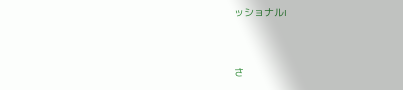ッショナルI


さ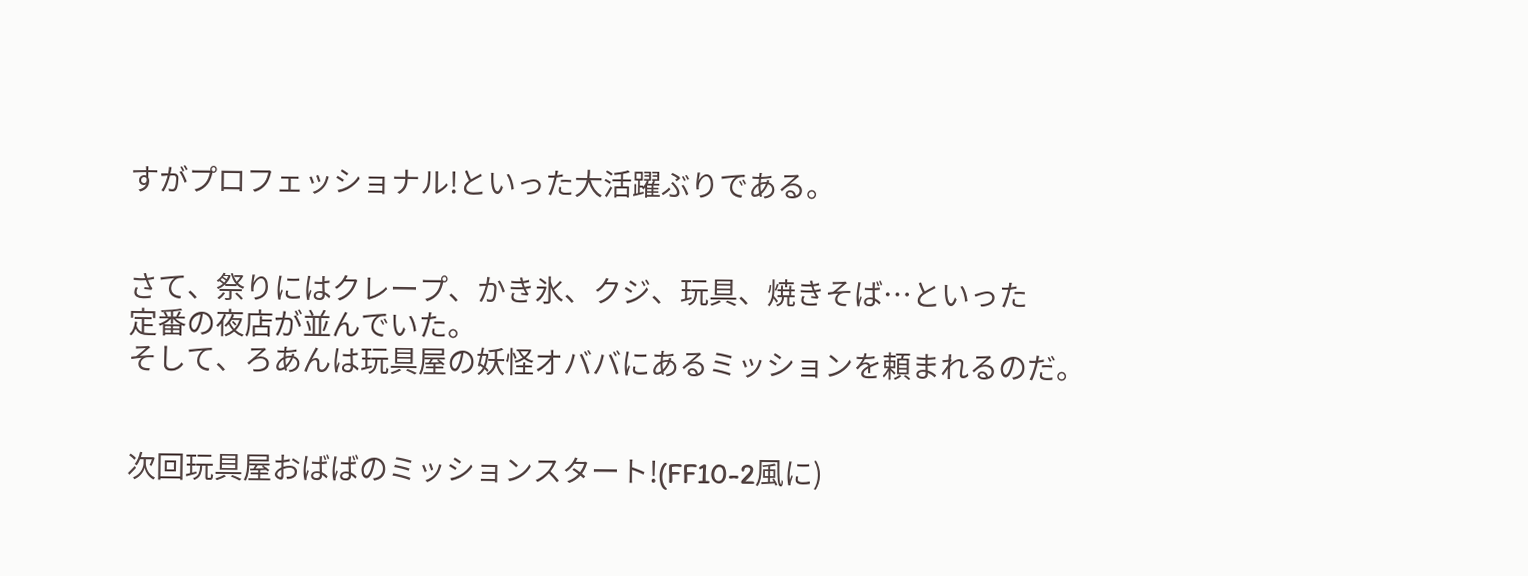すがプロフェッショナル!といった大活躍ぶりである。


さて、祭りにはクレープ、かき氷、クジ、玩具、焼きそば…といった
定番の夜店が並んでいた。
そして、ろあんは玩具屋の妖怪オババにあるミッションを頼まれるのだ。


次回玩具屋おばばのミッションスタート!(FF10-2風に)